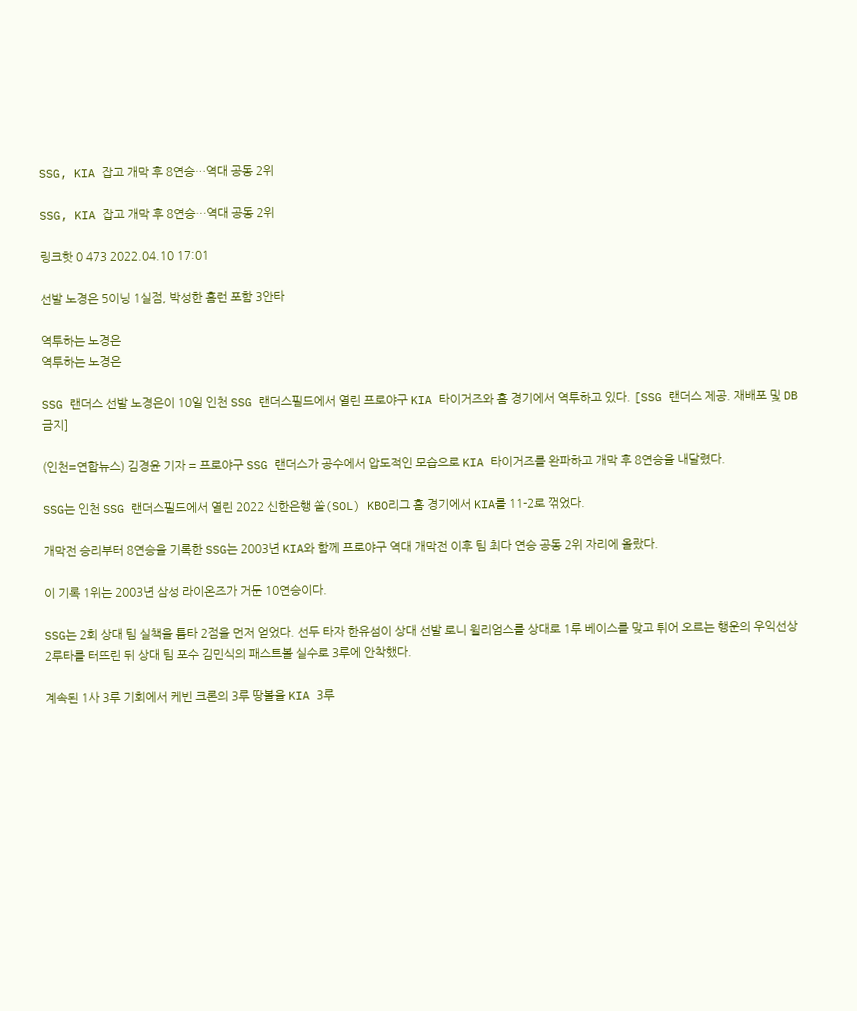SSG, KIA 잡고 개막 후 8연승…역대 공동 2위

SSG, KIA 잡고 개막 후 8연승…역대 공동 2위

링크핫 0 473 2022.04.10 17:01

선발 노경은 5이닝 1실점, 박성한 홈런 포함 3안타

역투하는 노경은
역투하는 노경은

SSG 랜더스 선발 노경은이 10일 인천 SSG 랜더스필드에서 열린 프로야구 KIA 타이거즈와 홈 경기에서 역투하고 있다. [SSG 랜더스 제공. 재배포 및 DB금지]

(인천=연합뉴스) 김경윤 기자 = 프로야구 SSG 랜더스가 공수에서 압도적인 모습으로 KIA 타이거즈를 완파하고 개막 후 8연승을 내달렸다.

SSG는 인천 SSG 랜더스필드에서 열린 2022 신한은행 쏠(SOL) KBO리그 홈 경기에서 KIA를 11-2로 꺾었다.

개막전 승리부터 8연승을 기록한 SSG는 2003년 KIA와 함께 프로야구 역대 개막전 이후 팀 최다 연승 공동 2위 자리에 올랐다.

이 기록 1위는 2003년 삼성 라이온즈가 거둔 10연승이다.

SSG는 2회 상대 팀 실책을 틈타 2점을 먼저 얻었다. 선두 타자 한유섬이 상대 선발 로니 윌리엄스를 상대로 1루 베이스를 맞고 튀어 오르는 행운의 우익선상 2루타를 터뜨린 뒤 상대 팀 포수 김민식의 패스트볼 실수로 3루에 안착했다.

계속된 1사 3루 기회에서 케빈 크론의 3루 땅볼을 KIA 3루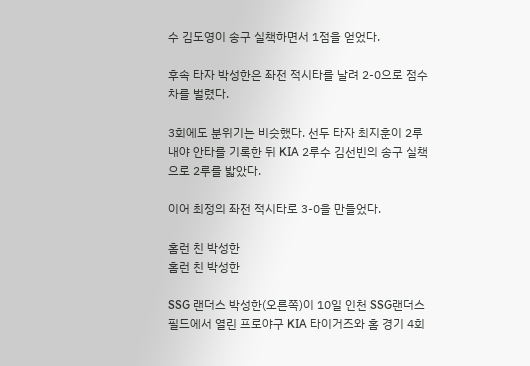수 김도영이 송구 실책하면서 1점을 얻었다.

후속 타자 박성한은 좌전 적시타를 날려 2-0으로 점수 차를 벌렸다.

3회에도 분위기는 비슷했다. 선두 타자 최지훈이 2루 내야 안타를 기록한 뒤 KIA 2루수 김선빈의 송구 실책으로 2루를 밟았다.

이어 최정의 좌전 적시타로 3-0을 만들었다.

홈런 친 박성한
홈런 친 박성한

SSG 랜더스 박성한(오른쪽)이 10일 인천 SSG랜더스필드에서 열린 프로야구 KIA 타이거즈와 홈 경기 4회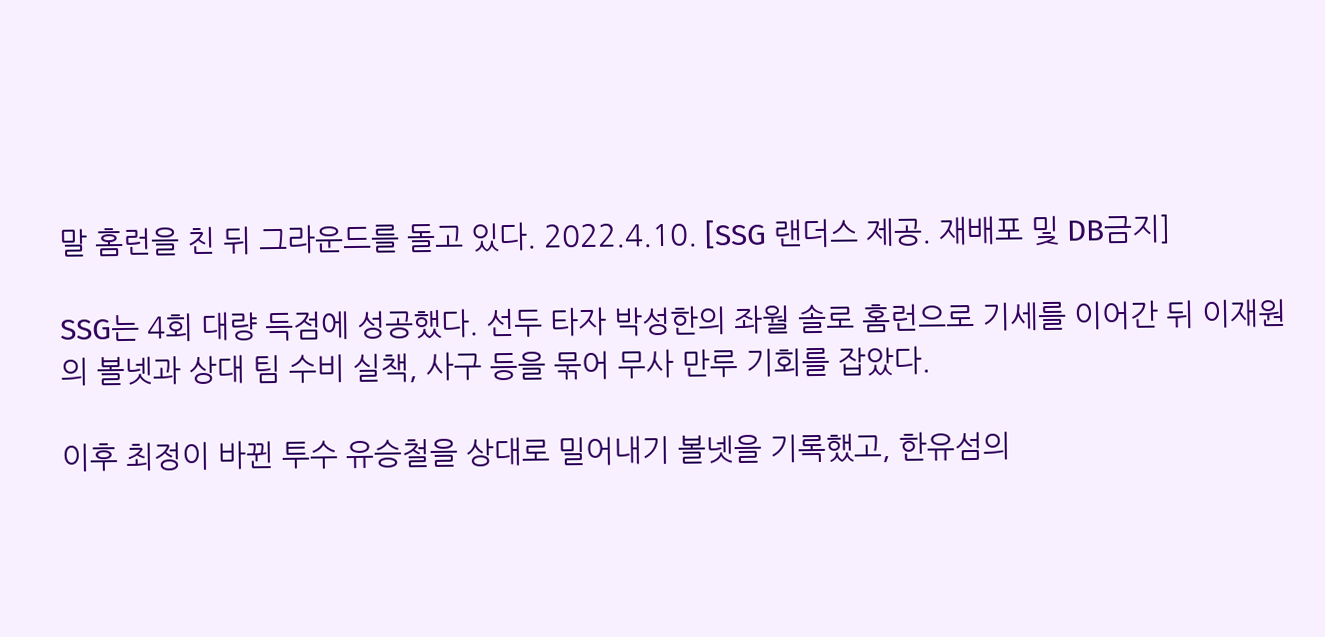말 홈런을 친 뒤 그라운드를 돌고 있다. 2022.4.10. [SSG 랜더스 제공. 재배포 및 DB금지]

SSG는 4회 대량 득점에 성공했다. 선두 타자 박성한의 좌월 솔로 홈런으로 기세를 이어간 뒤 이재원의 볼넷과 상대 팀 수비 실책, 사구 등을 묶어 무사 만루 기회를 잡았다.

이후 최정이 바뀐 투수 유승철을 상대로 밀어내기 볼넷을 기록했고, 한유섬의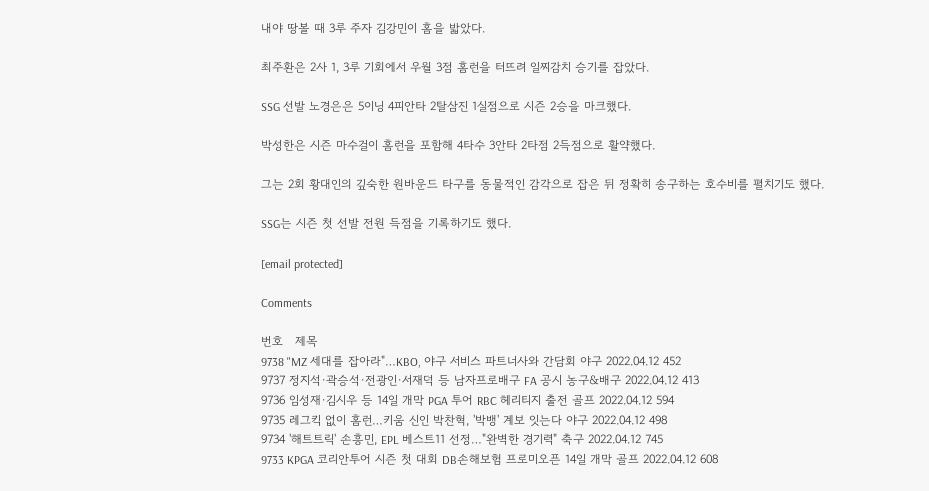내야 땅볼 때 3루 주자 김강민이 홈을 밟았다.

최주환은 2사 1, 3루 기회에서 우월 3점 홈런을 터뜨려 일찌감치 승기를 잡았다.

SSG 선발 노경은은 5이닝 4피안타 2탈삼진 1실점으로 시즌 2승을 마크했다.

박성한은 시즌 마수걸이 홈런을 포함해 4타수 3안타 2타점 2득점으로 활약했다.

그는 2회 황대인의 깊숙한 원바운드 타구를 동물적인 감각으로 잡은 뒤 정확히 송구하는 호수비를 펼치기도 했다.

SSG는 시즌 첫 선발 전원 득점을 기록하기도 했다.

[email protected]

Comments

번호   제목
9738 "MZ 세대를 잡아라"…KBO, 야구 서비스 파트너사와 간담회 야구 2022.04.12 452
9737 정지석·곽승석·전광인·서재덕 등 남자프로배구 FA 공시 농구&배구 2022.04.12 413
9736 임성재·김시우 등 14일 개막 PGA 투어 RBC 헤리티지 출전 골프 2022.04.12 594
9735 레그킥 없이 홈런…키움 신인 박찬혁, '박뱅' 계보 잇는다 야구 2022.04.12 498
9734 '해트트릭' 손흥민, EPL 베스트11 선정…"완벽한 경기력" 축구 2022.04.12 745
9733 KPGA 코리안투어 시즌 첫 대회 DB손해보험 프로미오픈 14일 개막 골프 2022.04.12 608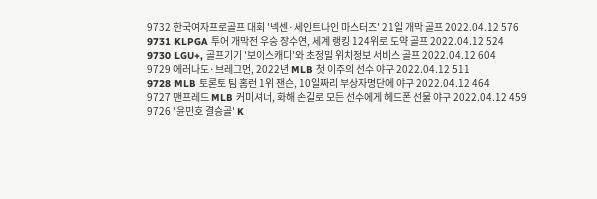9732 한국여자프로골프 대회 '넥센·세인트나인 마스터즈' 21일 개막 골프 2022.04.12 576
9731 KLPGA 투어 개막전 우승 장수연, 세계 랭킹 124위로 도약 골프 2022.04.12 524
9730 LGU+, 골프기기 '보이스캐디'와 초정밀 위치정보 서비스 골프 2022.04.12 604
9729 에러나도·브레그먼, 2022년 MLB 첫 이주의 선수 야구 2022.04.12 511
9728 MLB 토론토 팀 홈런 1위 잰슨, 10일짜리 부상자명단에 야구 2022.04.12 464
9727 맨프레드 MLB 커미셔너, 화해 손길로 모든 선수에게 헤드폰 선물 야구 2022.04.12 459
9726 '윤민호 결승골' K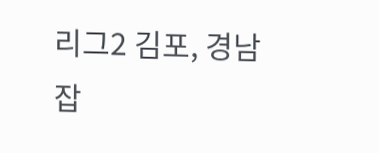리그2 김포, 경남 잡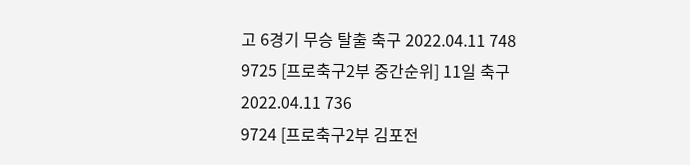고 6경기 무승 탈출 축구 2022.04.11 748
9725 [프로축구2부 중간순위] 11일 축구 2022.04.11 736
9724 [프로축구2부 김포전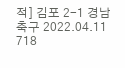적] 김포 2-1 경남 축구 2022.04.11 718